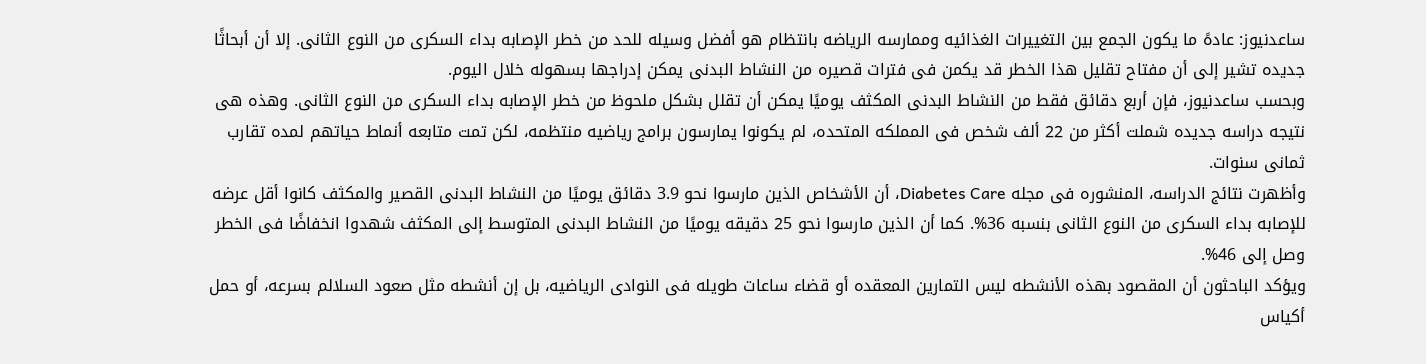ساعدنیوز: عادهً ما یکون الجمع بین التغییرات الغذائیه وممارسه الریاضه بانتظام هو أفضل وسیله للحد من خطر الإصابه بداء السکری من النوع الثانی. إلا أن أبحاثًا جدیده تشیر إلى أن مفتاح تقلیل هذا الخطر قد یکمن فی فترات قصیره من النشاط البدنی یمکن إدراجها بسهوله خلال الیوم.
وبحسب ساعدنیوز، فإن أربع دقائق فقط من النشاط البدنی المکثف یومیًا یمکن أن تقلل بشکل ملحوظ من خطر الإصابه بداء السکری من النوع الثانی. وهذه هی نتیجه دراسه جدیده شملت أکثر من 22 ألف شخص فی المملکه المتحده، لم یکونوا یمارسون برامج ریاضیه منتظمه، لکن تمت متابعه أنماط حیاتهم لمده تقارب ثمانی سنوات.
وأظهرت نتائج الدراسه، المنشوره فی مجله Diabetes Care، أن الأشخاص الذین مارسوا نحو 3.9 دقائق یومیًا من النشاط البدنی القصیر والمکثف کانوا أقل عرضه للإصابه بداء السکری من النوع الثانی بنسبه 36%. کما أن الذین مارسوا نحو 25 دقیقه یومیًا من النشاط البدنی المتوسط إلى المکثف شهدوا انخفاضًا فی الخطر وصل إلى 46%.
ویؤکد الباحثون أن المقصود بهذه الأنشطه لیس التمارین المعقده أو قضاء ساعات طویله فی النوادی الریاضیه، بل إن أنشطه مثل صعود السلالم بسرعه، أو حمل أکیاس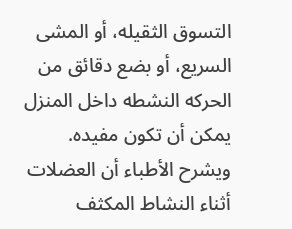التسوق الثقیله، أو المشی السریع، أو بضع دقائق من الحرکه النشطه داخل المنزل یمکن أن تکون مفیده.
ویشرح الأطباء أن العضلات أثناء النشاط المکثف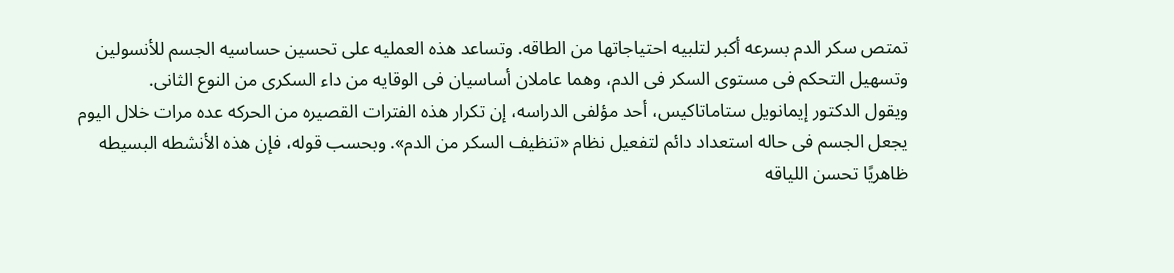تمتص سکر الدم بسرعه أکبر لتلبیه احتیاجاتها من الطاقه. وتساعد هذه العملیه على تحسین حساسیه الجسم للأنسولین وتسهیل التحکم فی مستوى السکر فی الدم، وهما عاملان أساسیان فی الوقایه من داء السکری من النوع الثانی.
ویقول الدکتور إیمانویل ستاماتاکیس، أحد مؤلفی الدراسه، إن تکرار هذه الفترات القصیره من الحرکه عده مرات خلال الیوم یجعل الجسم فی حاله استعداد دائم لتفعیل نظام «تنظیف السکر من الدم». وبحسب قوله، فإن هذه الأنشطه البسیطه ظاهریًا تحسن اللیاقه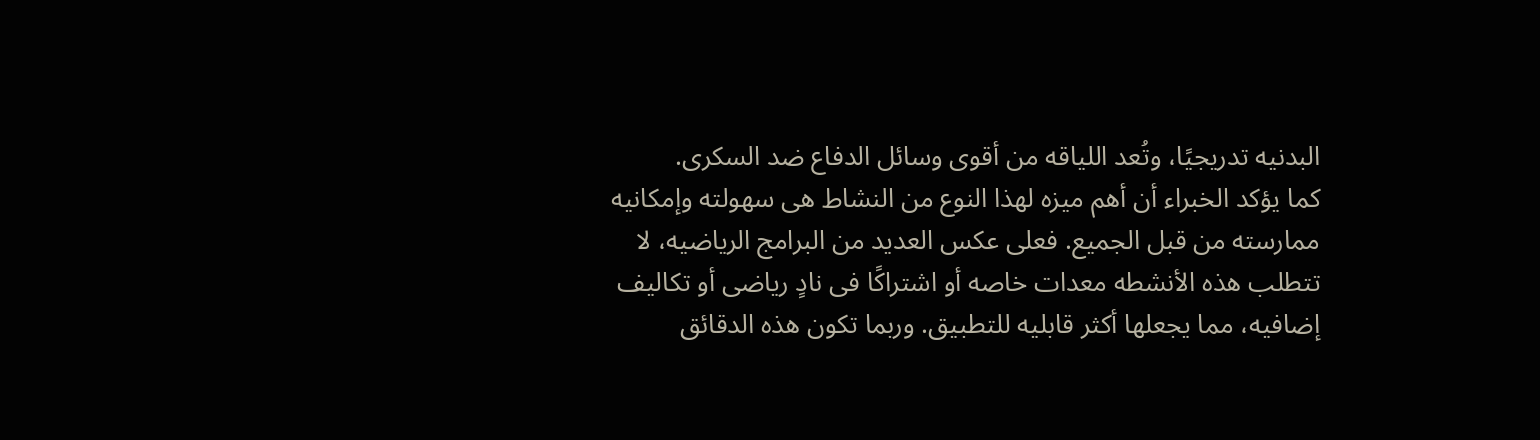البدنیه تدریجیًا، وتُعد اللیاقه من أقوى وسائل الدفاع ضد السکری.
کما یؤکد الخبراء أن أهم میزه لهذا النوع من النشاط هی سهولته وإمکانیه ممارسته من قبل الجمیع. فعلى عکس العدید من البرامج الریاضیه، لا تتطلب هذه الأنشطه معدات خاصه أو اشتراکًا فی نادٍ ریاضی أو تکالیف إضافیه، مما یجعلها أکثر قابلیه للتطبیق. وربما تکون هذه الدقائق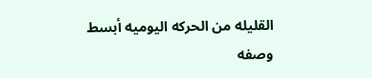القلیله من الحرکه الیومیه أبسط وصفه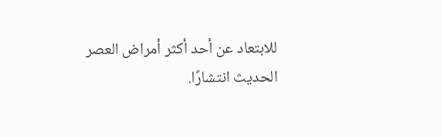للابتعاد عن أحد أکثر أمراض العصر الحدیث انتشارًا.